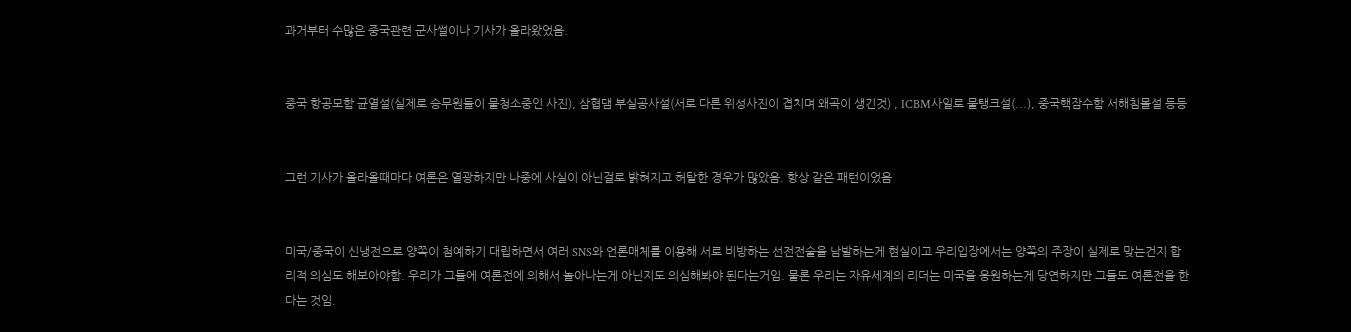과거부터 수많은 중국관련 군사썰이나 기사가 올라왔었음.


중국 항공모함 균열설(실제로 승무원들이 물청소중인 사진), 삼협댐 부실공사설(서로 다른 위성사진이 겹치며 왜곡이 생긴것) , ICBM사일로 물탱크설(...), 중국핵잠수함 서해침몰설 등등


그런 기사가 올라올때마다 여론은 열광하지만 나중에 사실이 아닌걸로 밝혀지고 허탈한 경우가 많았음. 항상 같은 패턴이었음


미국/중국이 신냉전으로 양쪽이 첨예하기 대립하면서 여러 SNS와 언론매체를 이용해 서로 비방하는 선전전술을 남발하는게 현실이고 우리입장에서는 양쪽의 주장이 실제로 맞는건지 합리적 의심도 해보아야함. 우리가 그들에 여론전에 의해서 놀아나는게 아닌지도 의심해봐야 된다는거임. 물론 우리는 자유세계의 리더는 미국을 응원하는게 당연하지만 그들도 여론전을 한다는 것임.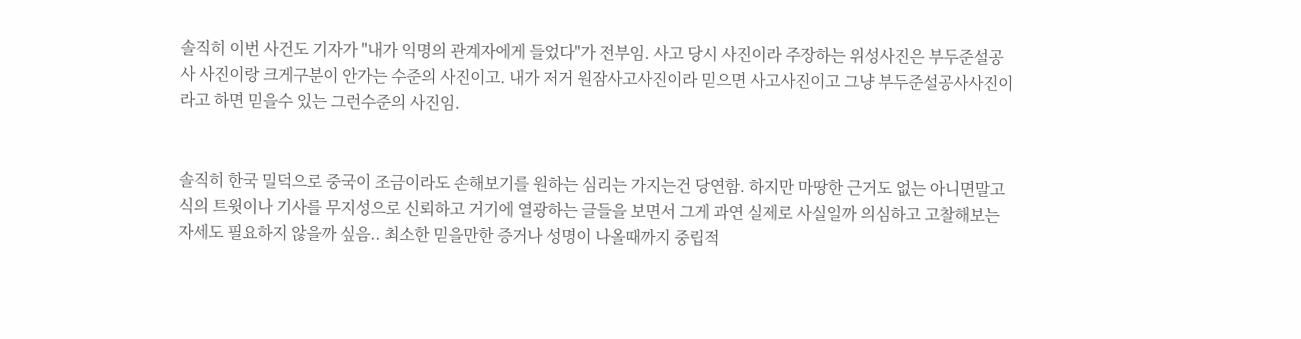솔직히 이번 사건도 기자가 "내가 익명의 관계자에게 들었다"가 전부임. 사고 당시 사진이라 주장하는 위성사진은 부두준설공사 사진이랑 크게구분이 안가는 수준의 사진이고. 내가 저거 원잠사고사진이라 믿으면 사고사진이고 그냥 부두준설공사사진이라고 하면 믿을수 있는 그런수준의 사진임.


솔직히 한국 밀덕으로 중국이 조금이라도 손해보기를 원하는 심리는 가지는건 당연함. 하지만 마땅한 근거도 없는 아니면말고식의 트윗이나 기사를 무지성으로 신뢰하고 거기에 열광하는 글들을 보면서 그게 과연 실제로 사실일까 의심하고 고찰해보는 자세도 필요하지 않을까 싶음.. 최소한 믿을만한 증거나 성명이 나올때까지 중립적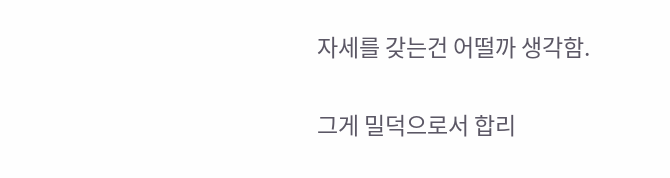자세를 갖는건 어떨까 생각함.

그게 밀덕으로서 합리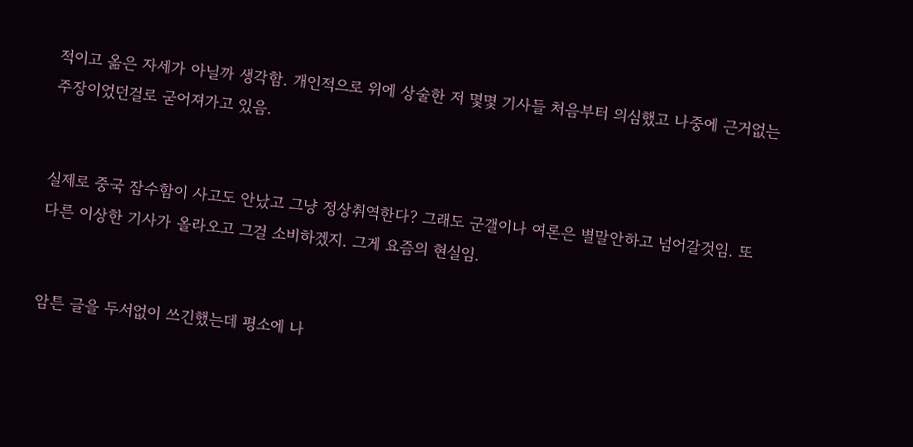적이고 옮은 자세가 아닐까 생각함. 개인적으로 위에 상술한 저 몇몇 기사들 처음부터 의심했고 나중에 근거없는 주장이었던걸로 굳어져가고 있음.


실제로 중국 잠수함이 사고도 안났고 그냥 정상취역한다? 그래도 군갤이나 여론은 별말안하고 넘어갈것임. 또 다른 이상한 기사가 올라오고 그걸 소비하겠지. 그게 요즘의 현실임.


암튼 글을 두서없이 쓰긴했는데 평소에 나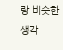랑 비슷한 생각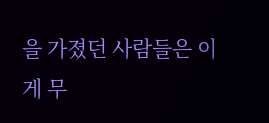을 가졌던 사람들은 이게 무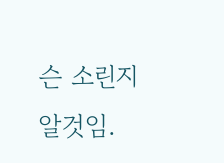슨 소린지 알것임.